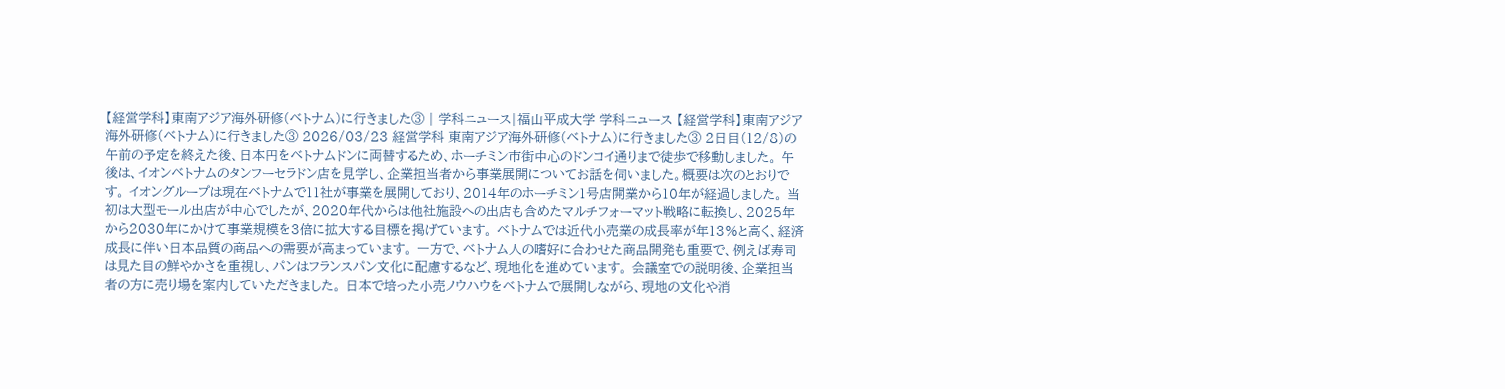【経営学科】東南アジア海外研修(ベトナム)に行きました③ | 学科ニュース|福山平成大学 学科ニュース 【経営学科】東南アジア海外研修(ベトナム)に行きました③ 2026/03/23 経営学科 東南アジア海外研修(ベトナム)に行きました③ 2日目(12/8)の午前の予定を終えた後、日本円をベトナムドンに両替するため、ホーチミン市街中心のドンコイ通りまで徒歩で移動しました。 午後は、イオンベトナムのタンフーセラドン店を見学し、企業担当者から事業展開についてお話を伺いました。概要は次のとおりです。 イオングループは現在ベトナムで11社が事業を展開しており、2014年のホーチミン1号店開業から10年が経過しました。 当初は大型モール出店が中心でしたが、2020年代からは他社施設への出店も含めたマルチフォーマット戦略に転換し、2025年から2030年にかけて事業規模を3倍に拡大する目標を掲げています。 ベトナムでは近代小売業の成長率が年13%と高く、経済成長に伴い日本品質の商品への需要が高まっています。 一方で、ベトナム人の嗜好に合わせた商品開発も重要で、例えば寿司は見た目の鮮やかさを重視し、パンはフランスパン文化に配慮するなど、現地化を進めています。 会議室での説明後、企業担当者の方に売り場を案内していただきました。 日本で培った小売ノウハウをベトナムで展開しながら、現地の文化や消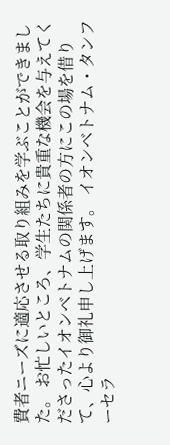費者ニーズに適応させる取り組みを学ぶことができました。 お忙しいところ、学生たちに貴重な機会を与えてくださったイオンベトナムの関係者の方にこの場を借りて、心より御礼申し上げます。 イオンベトナム・タンフーセラ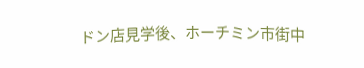ドン店見学後、ホーチミン市街中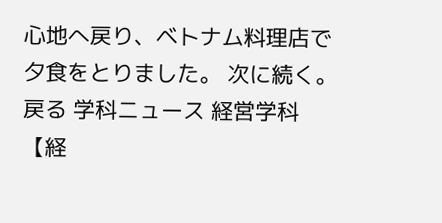心地へ戻り、ベトナム料理店で夕食をとりました。 次に続く。 戻る 学科ニュース 経営学科 【経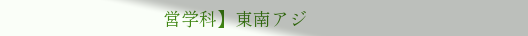営学科】東南アジ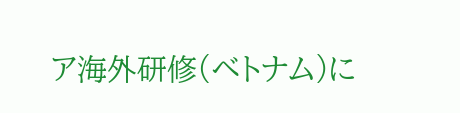ア海外研修(ベトナム)に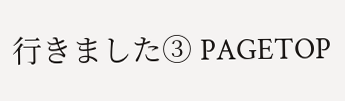行きました③ PAGETOP